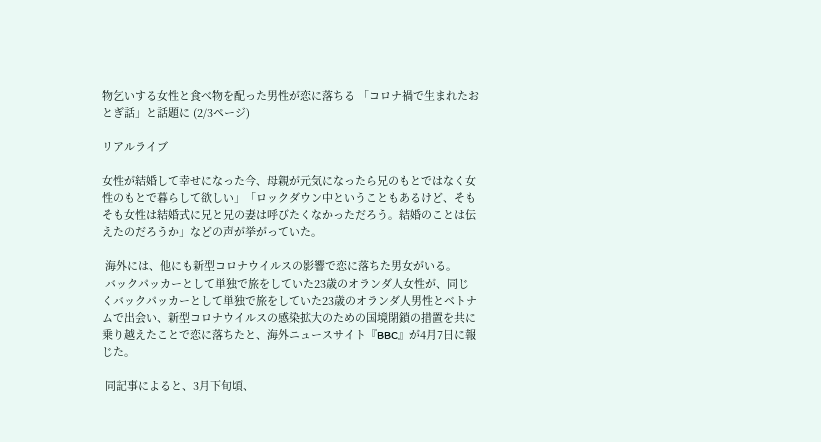物乞いする女性と食べ物を配った男性が恋に落ちる 「コロナ禍で生まれたおとぎ話」と話題に (2/3ページ)

リアルライブ

女性が結婚して幸せになった今、母親が元気になったら兄のもとではなく女性のもとで暮らして欲しい」「ロックダウン中ということもあるけど、そもそも女性は結婚式に兄と兄の妻は呼びたくなかっただろう。結婚のことは伝えたのだろうか」などの声が挙がっていた。

 海外には、他にも新型コロナウイルスの影響で恋に落ちた男女がいる。
 バックパッカーとして単独で旅をしていた23歳のオランダ人女性が、同じくバックパッカーとして単独で旅をしていた23歳のオランダ人男性とベトナムで出会い、新型コロナウイルスの感染拡大のための国境閉鎖の措置を共に乗り越えたことで恋に落ちたと、海外ニュースサイト『BBC』が4月7日に報じた。

 同記事によると、3月下旬頃、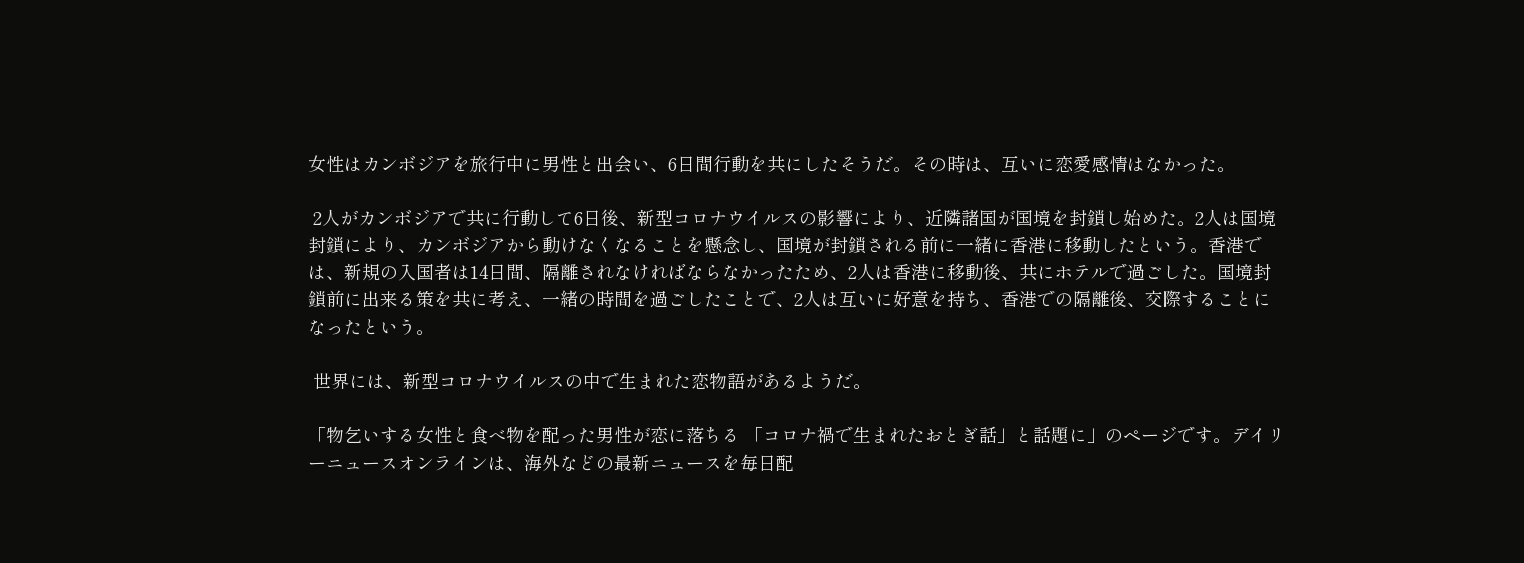女性はカンボジアを旅行中に男性と出会い、6日間行動を共にしたそうだ。その時は、互いに恋愛感情はなかった。

 2人がカンボジアで共に行動して6日後、新型コロナウイルスの影響により、近隣諸国が国境を封鎖し始めた。2人は国境封鎖により、カンボジアから動けなくなることを懸念し、国境が封鎖される前に一緒に香港に移動したという。香港では、新規の入国者は14日間、隔離されなければならなかったため、2人は香港に移動後、共にホテルで過ごした。国境封鎖前に出来る策を共に考え、一緒の時間を過ごしたことで、2人は互いに好意を持ち、香港での隔離後、交際することになったという。

 世界には、新型コロナウイルスの中で生まれた恋物語があるようだ。

「物乞いする女性と食べ物を配った男性が恋に落ちる 「コロナ禍で生まれたおとぎ話」と話題に」のページです。デイリーニュースオンラインは、海外などの最新ニュースを毎日配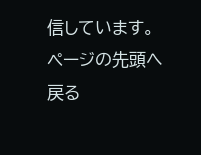信しています。
ページの先頭へ戻る